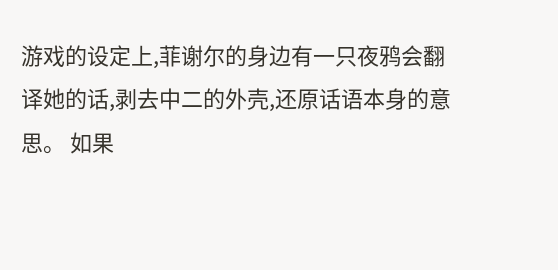游戏的设定上,菲谢尔的身边有一只夜鸦会翻译她的话,剥去中二的外壳,还原话语本身的意思。 如果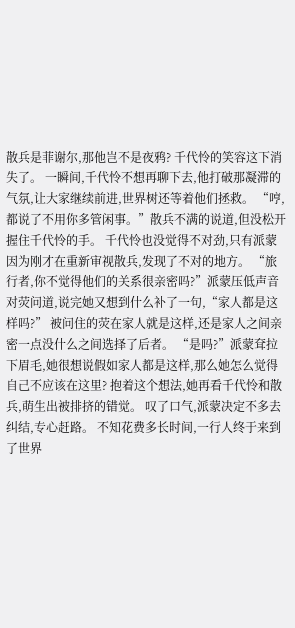散兵是菲谢尔,那他岂不是夜鸦? 千代怜的笑容这下消失了。 一瞬间,千代怜不想再聊下去,他打破那凝滞的气氛,让大家继续前进,世界树还等着他们拯救。 “哼,都说了不用你多管闲事。”散兵不满的说道,但没松开握住千代怜的手。 千代怜也没觉得不对劲,只有派蒙因为刚才在重新审视散兵,发现了不对的地方。 “旅行者,你不觉得他们的关系很亲密吗?”派蒙压低声音对荧问道,说完她又想到什么补了一句,“家人都是这样吗?” 被问住的荧在家人就是这样,还是家人之间亲密一点没什么之间选择了后者。 “是吗?”派蒙耷拉下眉毛,她很想说假如家人都是这样,那么她怎么觉得自己不应该在这里? 抱着这个想法,她再看千代怜和散兵,萌生出被排挤的错觉。 叹了口气,派蒙决定不多去纠结,专心赶路。 不知花费多长时间,一行人终于来到了世界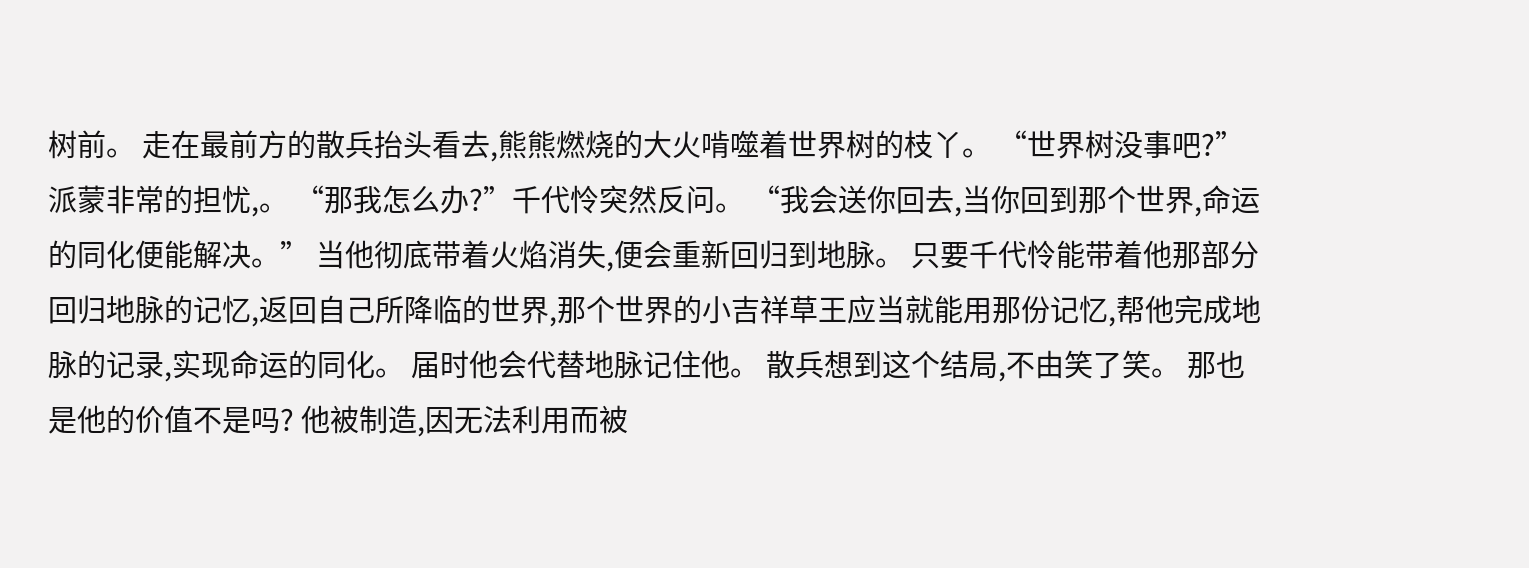树前。 走在最前方的散兵抬头看去,熊熊燃烧的大火啃噬着世界树的枝丫。 “世界树没事吧?”派蒙非常的担忧,。 “那我怎么办?”千代怜突然反问。 “我会送你回去,当你回到那个世界,命运的同化便能解决。” 当他彻底带着火焰消失,便会重新回归到地脉。 只要千代怜能带着他那部分回归地脉的记忆,返回自己所降临的世界,那个世界的小吉祥草王应当就能用那份记忆,帮他完成地脉的记录,实现命运的同化。 届时他会代替地脉记住他。 散兵想到这个结局,不由笑了笑。 那也是他的价值不是吗? 他被制造,因无法利用而被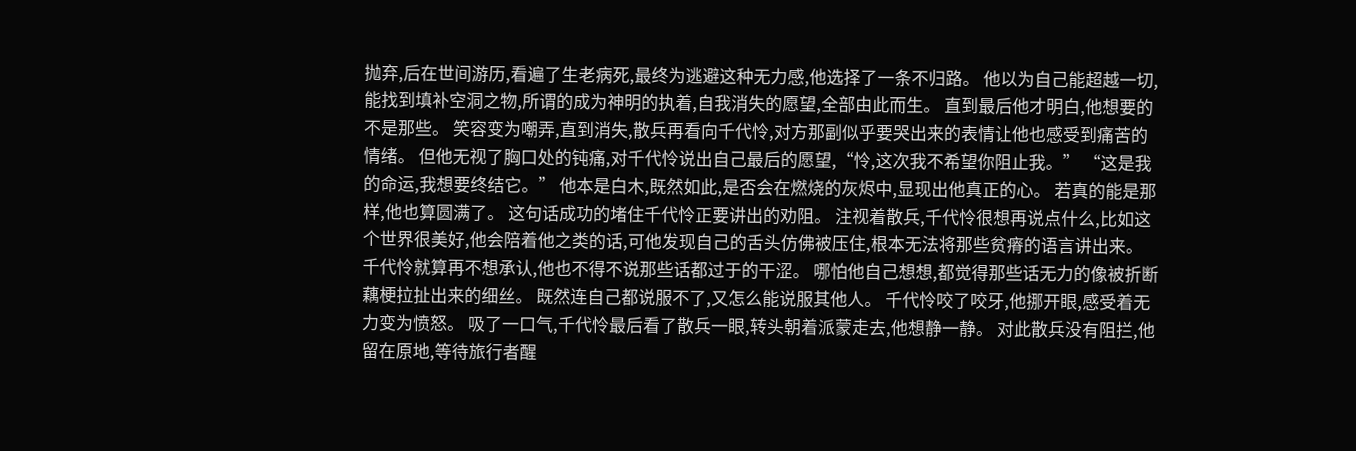抛弃,后在世间游历,看遍了生老病死,最终为逃避这种无力感,他选择了一条不归路。 他以为自己能超越一切,能找到填补空洞之物,所谓的成为神明的执着,自我消失的愿望,全部由此而生。 直到最后他才明白,他想要的不是那些。 笑容变为嘲弄,直到消失,散兵再看向千代怜,对方那副似乎要哭出来的表情让他也感受到痛苦的情绪。 但他无视了胸口处的钝痛,对千代怜说出自己最后的愿望,“怜,这次我不希望你阻止我。” “这是我的命运,我想要终结它。” 他本是白木,既然如此,是否会在燃烧的灰烬中,显现出他真正的心。 若真的能是那样,他也算圆满了。 这句话成功的堵住千代怜正要讲出的劝阻。 注视着散兵,千代怜很想再说点什么,比如这个世界很美好,他会陪着他之类的话,可他发现自己的舌头仿佛被压住,根本无法将那些贫瘠的语言讲出来。 千代怜就算再不想承认,他也不得不说那些话都过于的干涩。 哪怕他自己想想,都觉得那些话无力的像被折断藕梗拉扯出来的细丝。 既然连自己都说服不了,又怎么能说服其他人。 千代怜咬了咬牙,他挪开眼,感受着无力变为愤怒。 吸了一口气,千代怜最后看了散兵一眼,转头朝着派蒙走去,他想静一静。 对此散兵没有阻拦,他留在原地,等待旅行者醒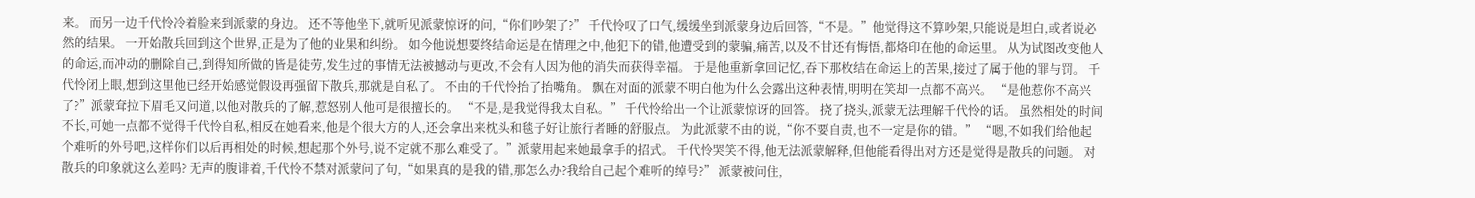来。 而另一边千代怜冷着脸来到派蒙的身边。 还不等他坐下,就听见派蒙惊讶的问,“你们吵架了?” 千代怜叹了口气,缓缓坐到派蒙身边后回答,“不是。”他觉得这不算吵架,只能说是坦白,或者说必然的结果。 一开始散兵回到这个世界,正是为了他的业果和纠纷。 如今他说想要终结命运是在情理之中,他犯下的错,他遭受到的蒙骗,痛苦,以及不甘还有悔悟,都烙印在他的命运里。 从为试图改变他人的命运,而冲动的删除自己,到得知所做的皆是徒劳,发生过的事情无法被撼动与更改,不会有人因为他的消失而获得幸福。 于是他重新拿回记忆,吞下那枚结在命运上的苦果,接过了属于他的罪与罚。 千代怜闭上眼,想到这里他已经开始感觉假设再强留下散兵,那就是自私了。 不由的千代怜抬了抬嘴角。 飘在对面的派蒙不明白他为什么会露出这种表情,明明在笑却一点都不高兴。 “是他惹你不高兴了?”派蒙耷拉下眉毛又问道,以他对散兵的了解,惹怒别人他可是很擅长的。 “不是,是我觉得我太自私。” 千代怜给出一个让派蒙惊讶的回答。 挠了挠头,派蒙无法理解千代怜的话。 虽然相处的时间不长,可她一点都不觉得千代怜自私,相反在她看来,他是个很大方的人,还会拿出来枕头和毯子好让旅行者睡的舒服点。 为此派蒙不由的说,“你不要自责,也不一定是你的错。” “嗯,不如我们给他起个难听的外号吧,这样你们以后再相处的时候,想起那个外号,说不定就不那么难受了。”派蒙用起来她最拿手的招式。 千代怜哭笑不得,他无法派蒙解释,但他能看得出对方还是觉得是散兵的问题。 对散兵的印象就这么差吗? 无声的腹诽着,千代怜不禁对派蒙问了句,“如果真的是我的错,那怎么办?我给自己起个难听的绰号?” 派蒙被问住,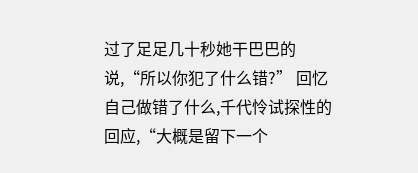过了足足几十秒她干巴巴的说,“所以你犯了什么错?” 回忆自己做错了什么,千代怜试探性的回应,“大概是留下一个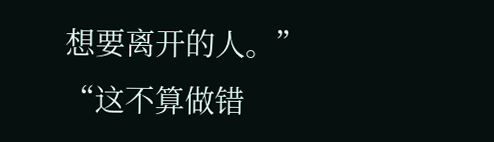想要离开的人。” “这不算做错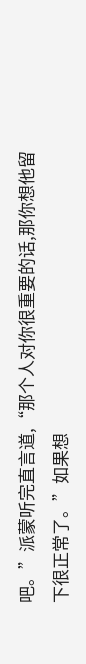吧。”派蒙听完直言道,“那个人对你很重要的话,那你想他留下很正常了。”如果想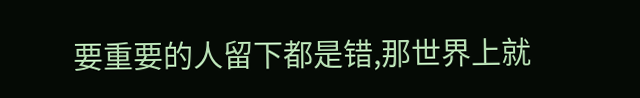要重要的人留下都是错,那世界上就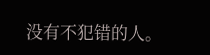没有不犯错的人。